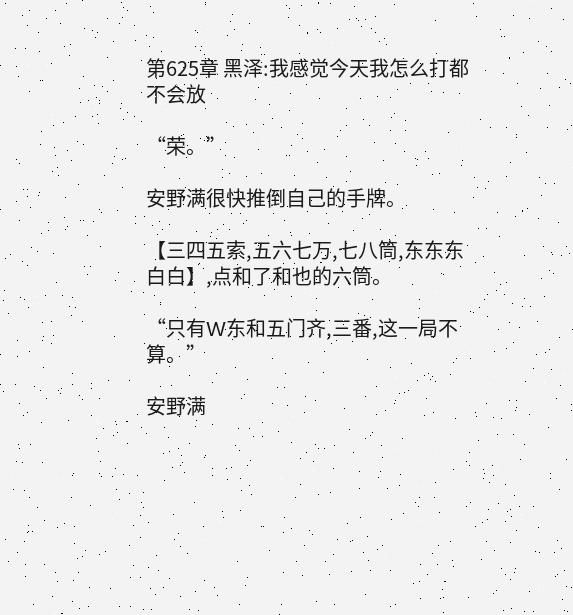第625章 黑泽:我感觉今天我怎么打都不会放

“荣。”

安野满很快推倒自己的手牌。

【三四五索,五六七万,七八筒,东东东白白】,点和了和也的六筒。

“只有W东和五门齐,三番,这一局不算。”

安野满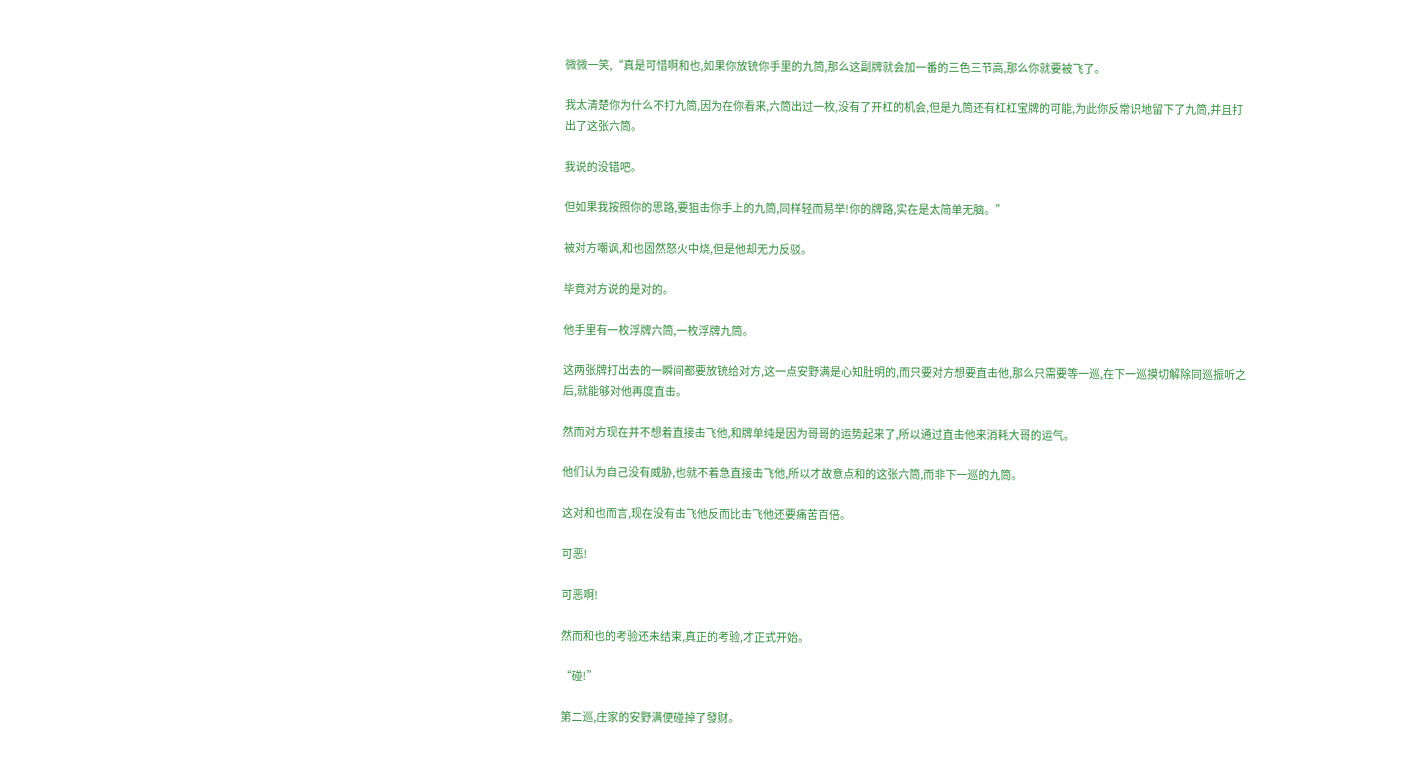微微一笑,“真是可惜啊和也,如果你放铳你手里的九筒,那么这副牌就会加一番的三色三节高,那么你就要被飞了。

我太清楚你为什么不打九筒,因为在你看来,六筒出过一枚,没有了开杠的机会,但是九筒还有杠杠宝牌的可能,为此你反常识地留下了九筒,并且打出了这张六筒。

我说的没错吧。

但如果我按照你的思路,要狙击你手上的九筒,同样轻而易举!你的牌路,实在是太简单无脑。”

被对方嘲讽,和也固然怒火中烧,但是他却无力反驳。

毕竟对方说的是对的。

他手里有一枚浮牌六筒,一枚浮牌九筒。

这两张牌打出去的一瞬间都要放铳给对方,这一点安野满是心知肚明的,而只要对方想要直击他,那么只需要等一巡,在下一巡摸切解除同巡振听之后,就能够对他再度直击。

然而对方现在并不想着直接击飞他,和牌单纯是因为哥哥的运势起来了,所以通过直击他来消耗大哥的运气。

他们认为自己没有威胁,也就不着急直接击飞他,所以才故意点和的这张六筒,而非下一巡的九筒。

这对和也而言,现在没有击飞他反而比击飞他还要痛苦百倍。

可恶!

可恶啊!

然而和也的考验还未结束,真正的考验,才正式开始。

“碰!”

第二巡,庄家的安野满便碰掉了發财。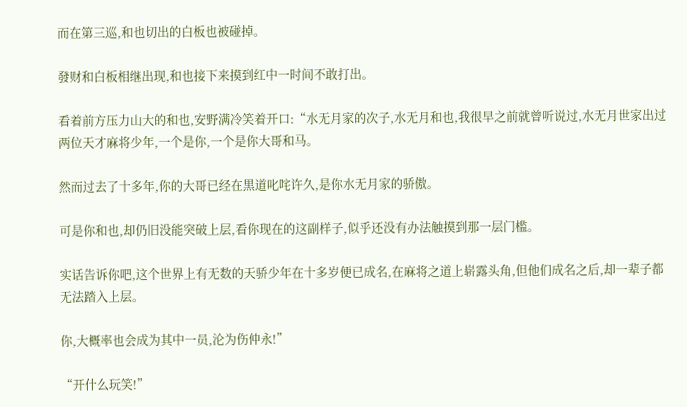而在第三巡,和也切出的白板也被碰掉。

發财和白板相继出现,和也接下来摸到红中一时间不敢打出。

看着前方压力山大的和也,安野满冷笑着开口:“水无月家的次子,水无月和也,我很早之前就曾听说过,水无月世家出过两位天才麻将少年,一个是你,一个是你大哥和马。

然而过去了十多年,你的大哥已经在黒道叱咤许久,是你水无月家的骄傲。

可是你和也,却仍旧没能突破上层,看你现在的这副样子,似乎还没有办法触摸到那一层门槛。

实话告诉你吧,这个世界上有无数的天骄少年在十多岁便已成名,在麻将之道上崭露头角,但他们成名之后,却一辈子都无法踏入上层。

你,大概率也会成为其中一员,沦为伤仲永!”

“开什么玩笑!”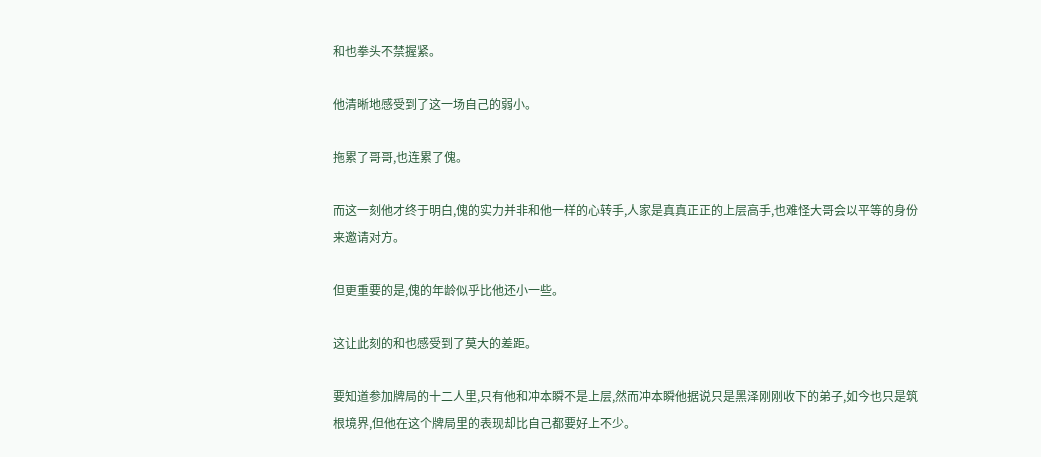和也拳头不禁握紧。

他清晰地感受到了这一场自己的弱小。

拖累了哥哥,也连累了傀。

而这一刻他才终于明白,傀的实力并非和他一样的心转手,人家是真真正正的上层高手,也难怪大哥会以平等的身份来邀请对方。

但更重要的是,傀的年龄似乎比他还小一些。

这让此刻的和也感受到了莫大的差距。

要知道参加牌局的十二人里,只有他和冲本瞬不是上层,然而冲本瞬他据说只是黑泽刚刚收下的弟子,如今也只是筑根境界,但他在这个牌局里的表现却比自己都要好上不少。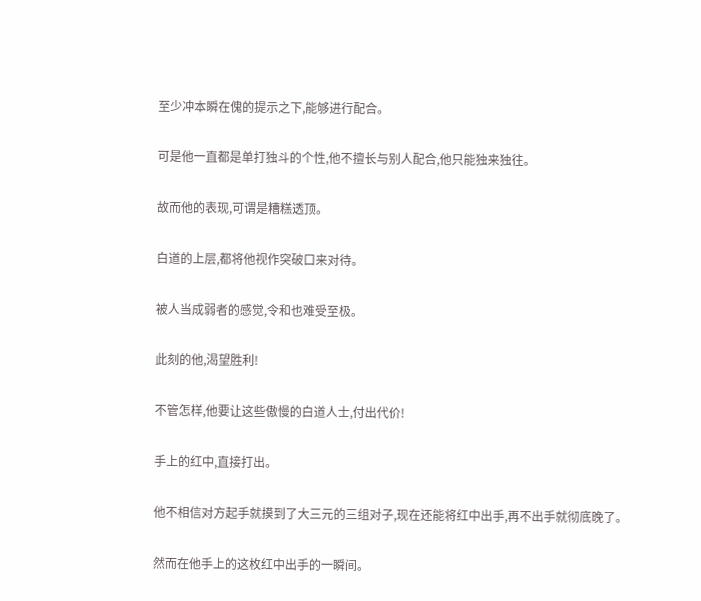至少冲本瞬在傀的提示之下,能够进行配合。

可是他一直都是单打独斗的个性,他不擅长与别人配合,他只能独来独往。

故而他的表现,可谓是糟糕透顶。

白道的上层,都将他视作突破口来对待。

被人当成弱者的感觉,令和也难受至极。

此刻的他,渴望胜利!

不管怎样,他要让这些傲慢的白道人士,付出代价!

手上的红中,直接打出。

他不相信对方起手就摸到了大三元的三组对子,现在还能将红中出手,再不出手就彻底晚了。

然而在他手上的这枚红中出手的一瞬间。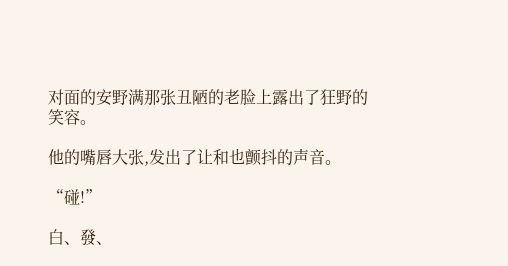对面的安野满那张丑陋的老脸上露出了狂野的笑容。

他的嘴唇大张,发出了让和也颤抖的声音。

“碰!”

白、發、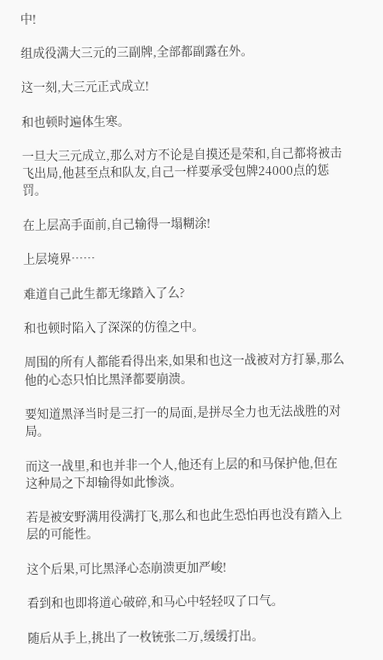中!

组成役满大三元的三副牌,全部都副露在外。

这一刻,大三元正式成立!

和也顿时遍体生寒。

一旦大三元成立,那么对方不论是自摸还是荣和,自己都将被击飞出局,他甚至点和队友,自己一样要承受包牌24000点的惩罚。

在上层高手面前,自己输得一塌糊涂!

上层境界……

难道自己此生都无缘踏入了么?

和也顿时陷入了深深的仿徨之中。

周围的所有人都能看得出来,如果和也这一战被对方打暴,那么他的心态只怕比黑泽都要崩溃。

要知道黑泽当时是三打一的局面,是拼尽全力也无法战胜的对局。

而这一战里,和也并非一个人,他还有上层的和马保护他,但在这种局之下却输得如此惨淡。

若是被安野满用役满打飞,那么和也此生恐怕再也没有踏入上层的可能性。

这个后果,可比黑泽心态崩溃更加严峻!

看到和也即将道心破碎,和马心中轻轻叹了口气。

随后从手上,挑出了一枚铳张二万,缓缓打出。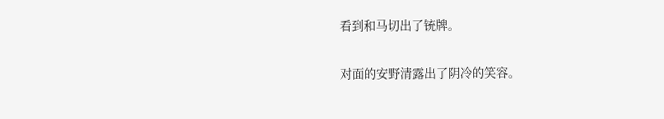看到和马切出了铳牌。

对面的安野清露出了阴冷的笑容。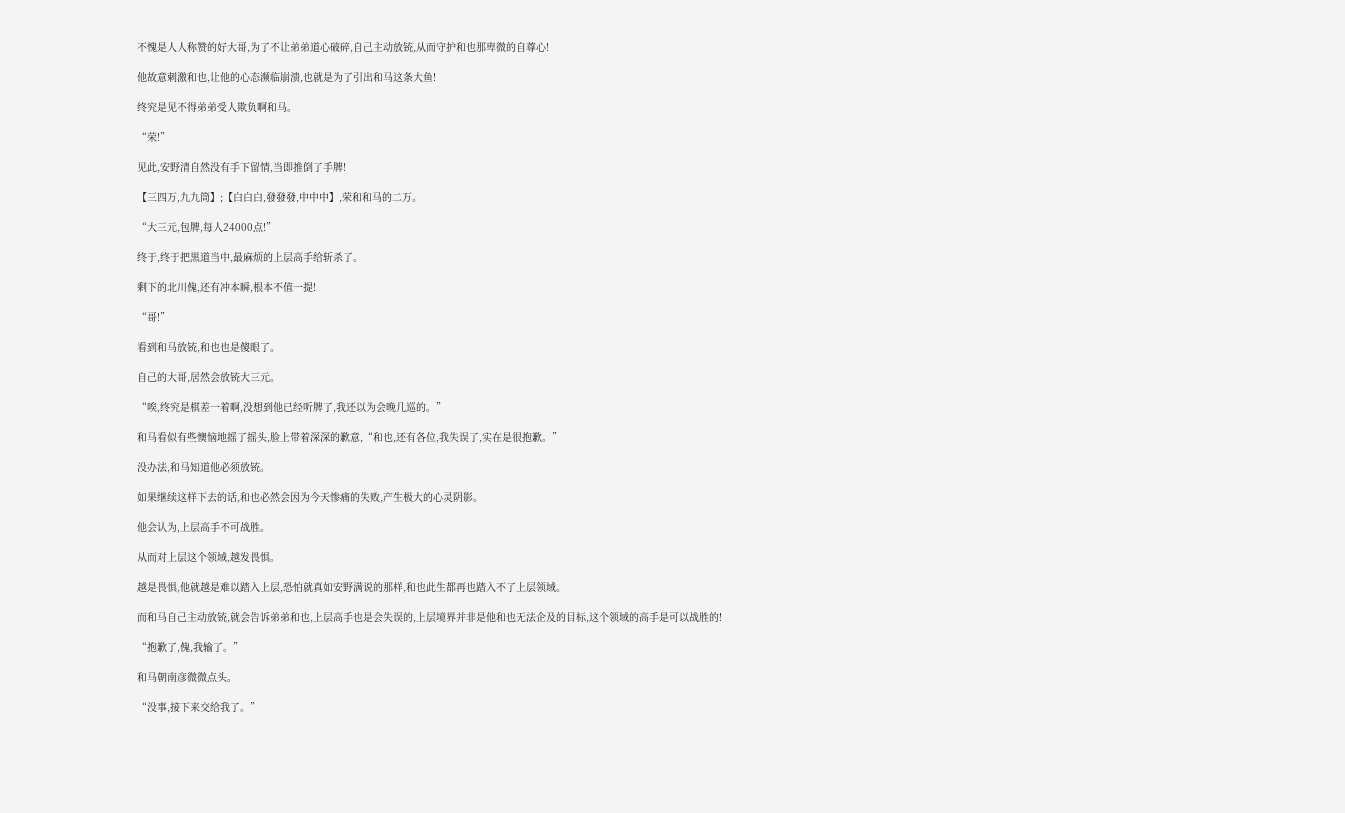不愧是人人称赞的好大哥,为了不让弟弟道心破碎,自己主动放铳,从而守护和也那卑微的自尊心!

他故意刺激和也,让他的心态濒临崩溃,也就是为了引出和马这条大鱼!

终究是见不得弟弟受人欺负啊和马。

“荣!”

见此,安野清自然没有手下留情,当即推倒了手牌!

【三四万,九九筒】;【白白白,發發發,中中中】,荣和和马的二万。

“大三元,包牌,每人24000点!”

终于,终于把黒道当中,最麻烦的上层高手给斩杀了。

剩下的北川傀,还有冲本瞬,根本不值一提!

“哥!”

看到和马放铳,和也也是傻眼了。

自己的大哥,居然会放铳大三元。

“唉,终究是棋差一着啊,没想到他已经听牌了,我还以为会晚几巡的。”

和马看似有些懊恼地摇了摇头,脸上带着深深的歉意,“和也,还有各位,我失误了,实在是很抱歉。”

没办法,和马知道他必须放铳。

如果继续这样下去的话,和也必然会因为今天惨痛的失败,产生极大的心灵阴影。

他会认为,上层高手不可战胜。

从而对上层这个领域,越发畏惧。

越是畏惧,他就越是难以踏入上层,恐怕就真如安野满说的那样,和也此生都再也踏入不了上层领域。

而和马自己主动放铳,就会告诉弟弟和也,上层高手也是会失误的,上层境界并非是他和也无法企及的目标,这个领域的高手是可以战胜的!

“抱歉了,傀,我输了。”

和马朝南彦微微点头。

“没事,接下来交给我了。”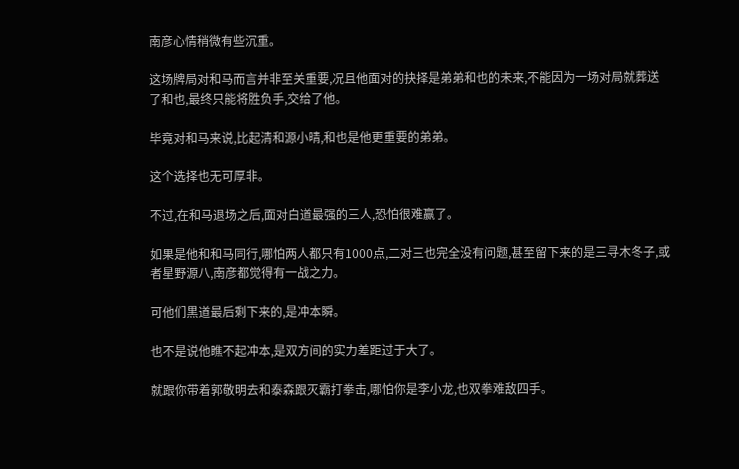南彦心情稍微有些沉重。

这场牌局对和马而言并非至关重要,况且他面对的抉择是弟弟和也的未来,不能因为一场对局就葬送了和也,最终只能将胜负手,交给了他。

毕竟对和马来说,比起清和源小晴,和也是他更重要的弟弟。

这个选择也无可厚非。

不过,在和马退场之后,面对白道最强的三人,恐怕很难赢了。

如果是他和和马同行,哪怕两人都只有1000点,二对三也完全没有问题,甚至留下来的是三寻木冬子,或者星野源八,南彦都觉得有一战之力。

可他们黒道最后剩下来的,是冲本瞬。

也不是说他瞧不起冲本,是双方间的实力差距过于大了。

就跟你带着郭敬明去和泰森跟灭霸打拳击,哪怕你是李小龙,也双拳难敌四手。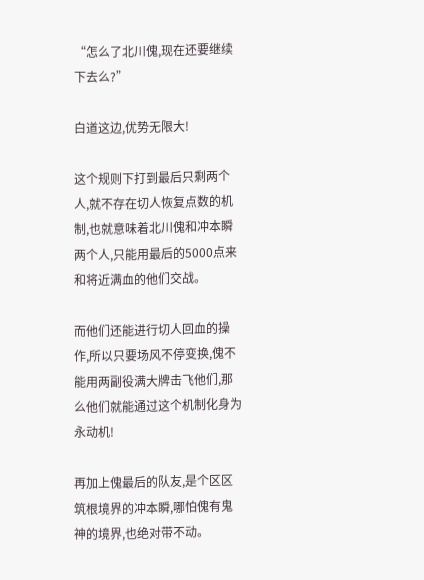“怎么了北川傀,现在还要继续下去么?”

白道这边,优势无限大!

这个规则下打到最后只剩两个人,就不存在切人恢复点数的机制,也就意味着北川傀和冲本瞬两个人,只能用最后的5000点来和将近满血的他们交战。

而他们还能进行切人回血的操作,所以只要场风不停变换,傀不能用两副役满大牌击飞他们,那么他们就能通过这个机制化身为永动机!

再加上傀最后的队友,是个区区筑根境界的冲本瞬,哪怕傀有鬼神的境界,也绝对带不动。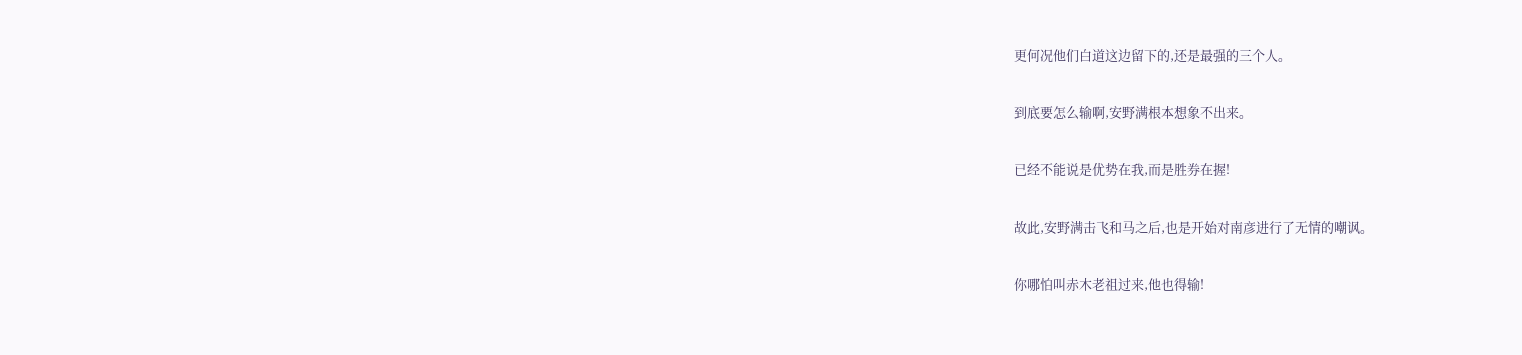更何况他们白道这边留下的,还是最强的三个人。

到底要怎么输啊,安野满根本想象不出来。

已经不能说是优势在我,而是胜券在握!

故此,安野满击飞和马之后,也是开始对南彦进行了无情的嘲讽。

你哪怕叫赤木老祖过来,他也得输!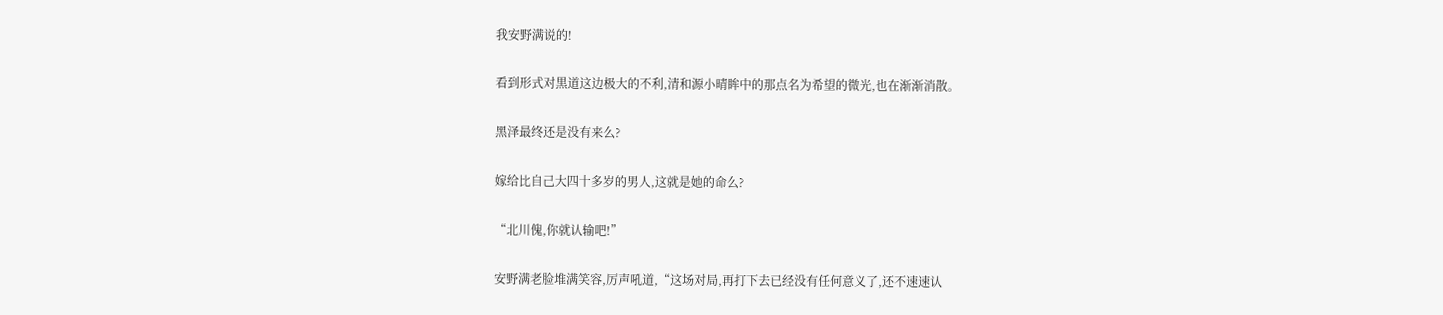我安野满说的!

看到形式对黒道这边极大的不利,清和源小晴眸中的那点名为希望的微光,也在渐渐消散。

黑泽最终还是没有来么?

嫁给比自己大四十多岁的男人,这就是她的命么?

“北川傀,你就认输吧!”

安野满老脸堆满笑容,厉声吼道,“这场对局,再打下去已经没有任何意义了,还不速速认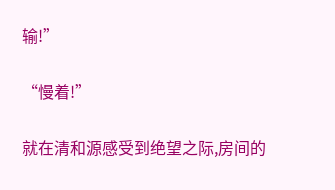输!”

“慢着!”

就在清和源感受到绝望之际,房间的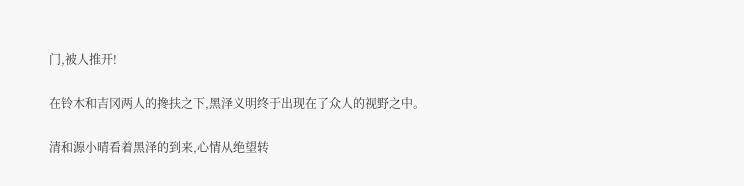门,被人推开!

在铃木和吉冈两人的搀扶之下,黑泽义明终于出现在了众人的视野之中。

清和源小晴看着黑泽的到来,心情从绝望转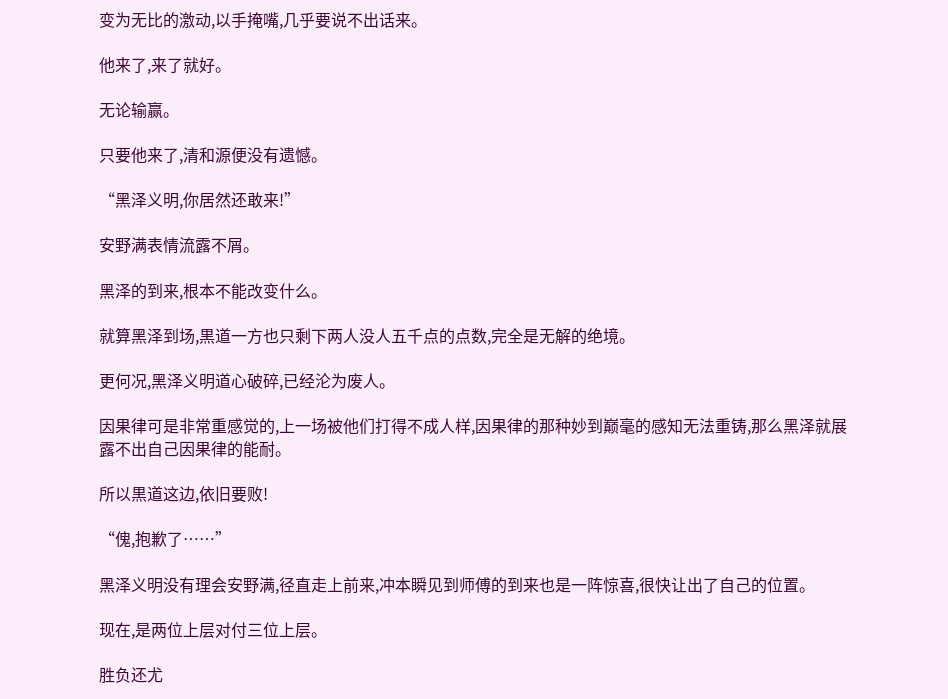变为无比的激动,以手掩嘴,几乎要说不出话来。

他来了,来了就好。

无论输赢。

只要他来了,清和源便没有遗憾。

“黑泽义明,你居然还敢来!”

安野满表情流露不屑。

黑泽的到来,根本不能改变什么。

就算黑泽到场,黒道一方也只剩下两人没人五千点的点数,完全是无解的绝境。

更何况,黑泽义明道心破碎,已经沦为废人。

因果律可是非常重感觉的,上一场被他们打得不成人样,因果律的那种妙到巅毫的感知无法重铸,那么黑泽就展露不出自己因果律的能耐。

所以黒道这边,依旧要败!

“傀,抱歉了……”

黑泽义明没有理会安野满,径直走上前来,冲本瞬见到师傅的到来也是一阵惊喜,很快让出了自己的位置。

现在,是两位上层对付三位上层。

胜负还尤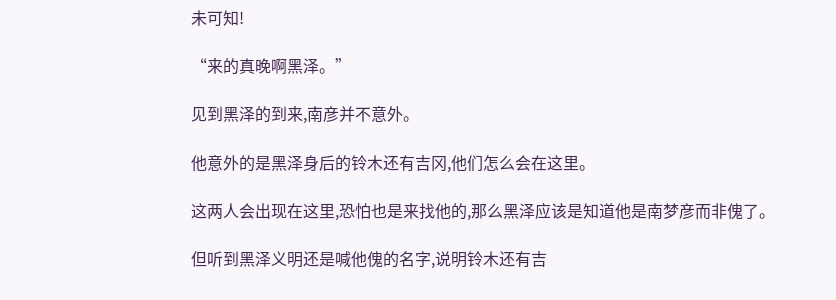未可知!

“来的真晚啊黑泽。”

见到黑泽的到来,南彦并不意外。

他意外的是黑泽身后的铃木还有吉冈,他们怎么会在这里。

这两人会出现在这里,恐怕也是来找他的,那么黑泽应该是知道他是南梦彦而非傀了。

但听到黑泽义明还是喊他傀的名字,说明铃木还有吉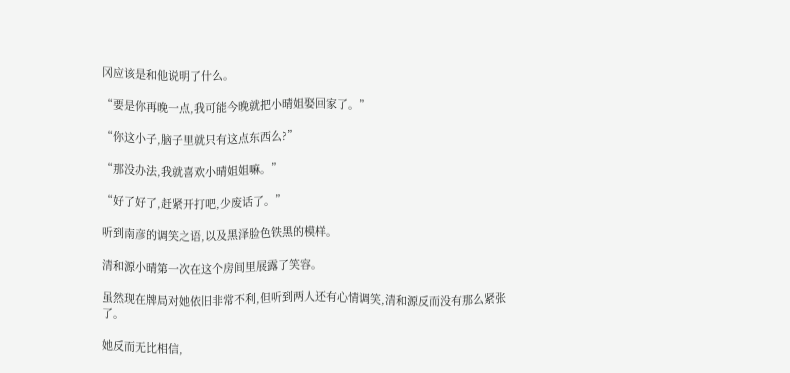冈应该是和他说明了什么。

“要是你再晚一点,我可能今晚就把小晴姐娶回家了。”

“你这小子,脑子里就只有这点东西么?”

“那没办法,我就喜欢小晴姐姐嘛。”

“好了好了,赶紧开打吧,少废话了。”

听到南彦的调笑之语,以及黑泽脸色铁黑的模样。

清和源小晴第一次在这个房间里展露了笑容。

虽然现在牌局对她依旧非常不利,但听到两人还有心情调笑,清和源反而没有那么紧张了。

她反而无比相信,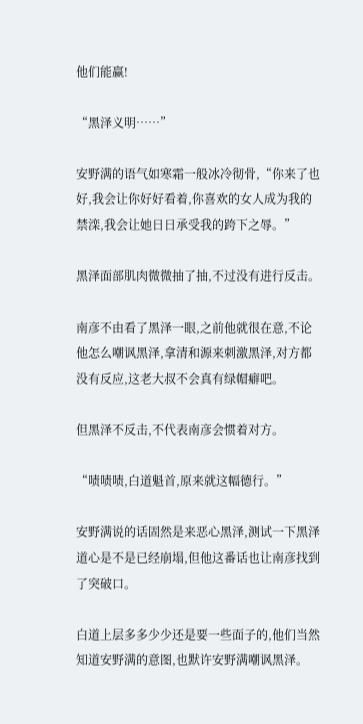他们能赢!

“黑泽义明……”

安野满的语气如寒霜一般冰冷彻骨,“你来了也好,我会让你好好看着,你喜欢的女人成为我的禁滦,我会让她日日承受我的跨下之辱。”

黑泽面部肌肉微微抽了抽,不过没有进行反击。

南彦不由看了黑泽一眼,之前他就很在意,不论他怎么嘲讽黑泽,拿清和源来刺激黑泽,对方都没有反应,这老大叔不会真有绿帽癖吧。

但黑泽不反击,不代表南彦会惯着对方。

“啧啧啧,白道魁首,原来就这幅德行。”

安野满说的话固然是来恶心黑泽,测试一下黑泽道心是不是已经崩塌,但他这番话也让南彦找到了突破口。

白道上层多多少少还是要一些面子的,他们当然知道安野满的意图,也默许安野满嘲讽黑泽。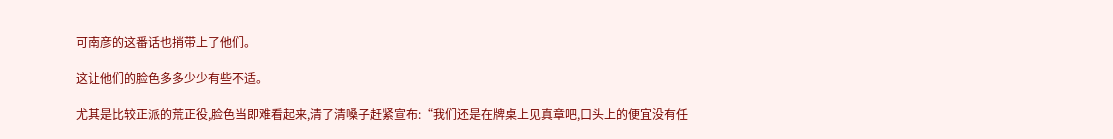可南彦的这番话也捎带上了他们。

这让他们的脸色多多少少有些不适。

尤其是比较正派的荒正役,脸色当即难看起来,清了清嗓子赶紧宣布:“我们还是在牌桌上见真章吧,口头上的便宜没有任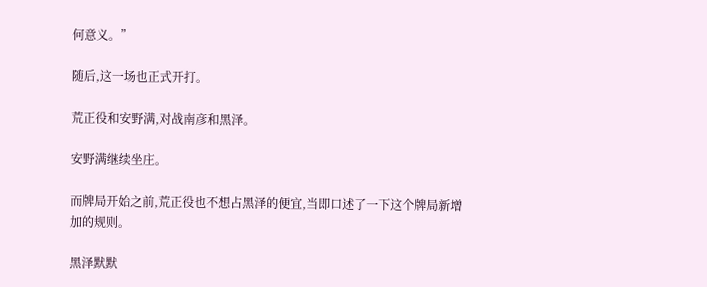何意义。”

随后,这一场也正式开打。

荒正役和安野满,对战南彦和黑泽。

安野满继续坐庄。

而牌局开始之前,荒正役也不想占黑泽的便宜,当即口述了一下这个牌局新增加的规则。

黑泽默默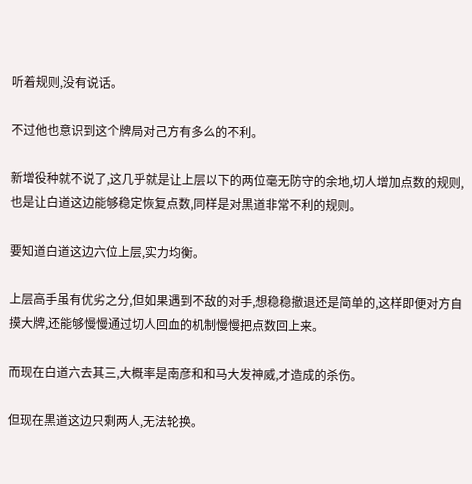听着规则,没有说话。

不过他也意识到这个牌局对己方有多么的不利。

新增役种就不说了,这几乎就是让上层以下的两位毫无防守的余地,切人增加点数的规则,也是让白道这边能够稳定恢复点数,同样是对黒道非常不利的规则。

要知道白道这边六位上层,实力均衡。

上层高手虽有优劣之分,但如果遇到不敌的对手,想稳稳撤退还是简单的,这样即便对方自摸大牌,还能够慢慢通过切人回血的机制慢慢把点数回上来。

而现在白道六去其三,大概率是南彦和和马大发神威,才造成的杀伤。

但现在黒道这边只剩两人,无法轮换。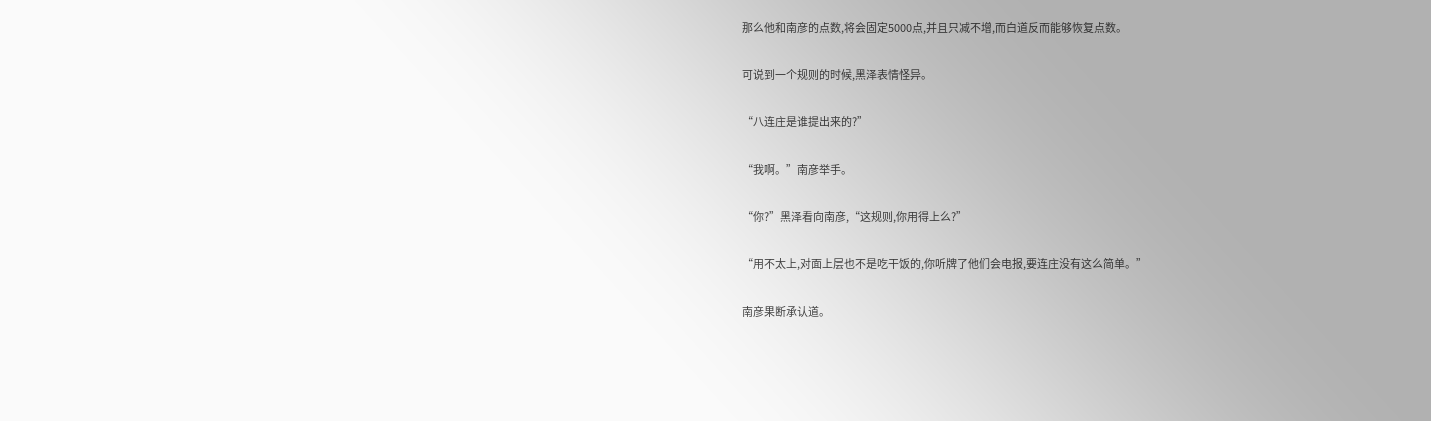那么他和南彦的点数,将会固定5000点,并且只减不增,而白道反而能够恢复点数。

可说到一个规则的时候,黑泽表情怪异。

“八连庄是谁提出来的?”

“我啊。”南彦举手。

“你?”黑泽看向南彦,“这规则,你用得上么?”

“用不太上,对面上层也不是吃干饭的,你听牌了他们会电报,要连庄没有这么简单。”

南彦果断承认道。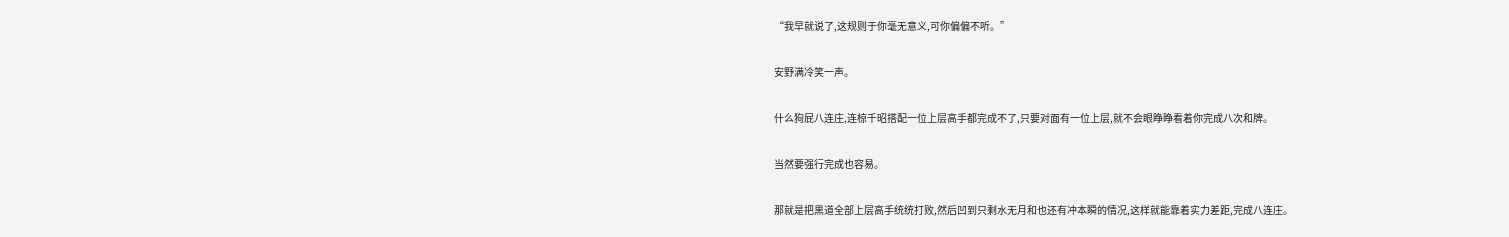“我早就说了,这规则于你毫无意义,可你偏偏不听。”

安野满冷笑一声。

什么狗屁八连庄,连椋千昭搭配一位上层高手都完成不了,只要对面有一位上层,就不会眼睁睁看着你完成八次和牌。

当然要强行完成也容易。

那就是把黒道全部上层高手统统打败,然后凹到只剩水无月和也还有冲本瞬的情况,这样就能靠着实力差距,完成八连庄。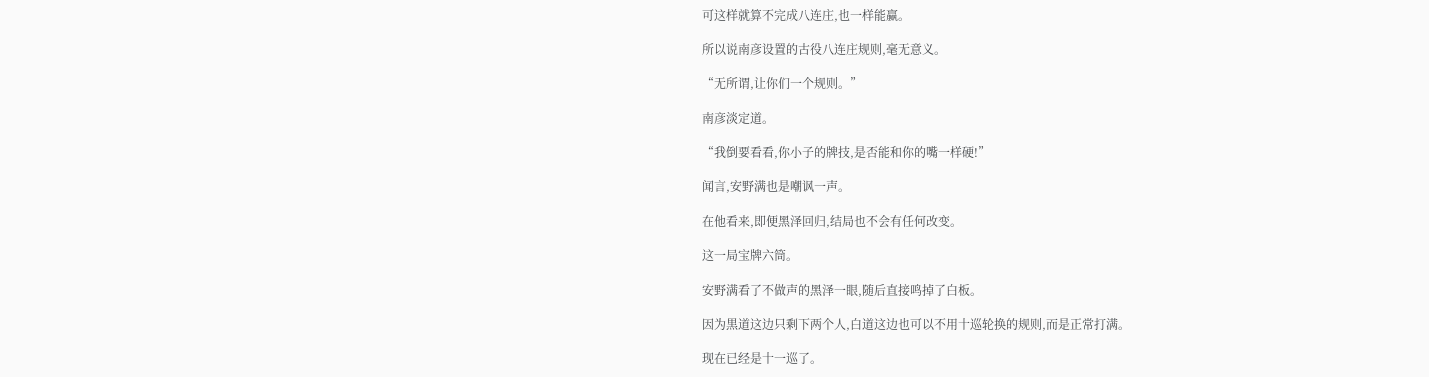可这样就算不完成八连庄,也一样能赢。

所以说南彦设置的古役八连庄规则,毫无意义。

“无所谓,让你们一个规则。”

南彦淡定道。

“我倒要看看,你小子的牌技,是否能和你的嘴一样硬!”

闻言,安野满也是嘲讽一声。

在他看来,即便黑泽回归,结局也不会有任何改变。

这一局宝牌六筒。

安野满看了不做声的黑泽一眼,随后直接鸣掉了白板。

因为黒道这边只剩下两个人,白道这边也可以不用十巡轮换的规则,而是正常打满。

现在已经是十一巡了。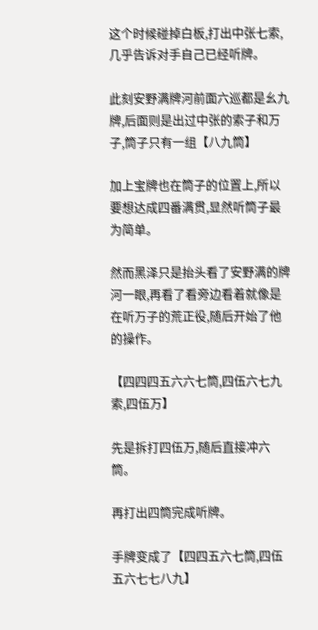这个时候碰掉白板,打出中张七索,几乎告诉对手自己已经听牌。

此刻安野满牌河前面六巡都是幺九牌,后面则是出过中张的索子和万子,筒子只有一组【八九筒】

加上宝牌也在筒子的位置上,所以要想达成四番满贯,显然听筒子最为简单。

然而黑泽只是抬头看了安野满的牌河一眼,再看了看旁边看着就像是在听万子的荒正役,随后开始了他的操作。

【四四四五六六七筒,四伍六七九索,四伍万】

先是拆打四伍万,随后直接冲六筒。

再打出四筒完成听牌。

手牌变成了【四四五六七筒,四伍五六七七八九】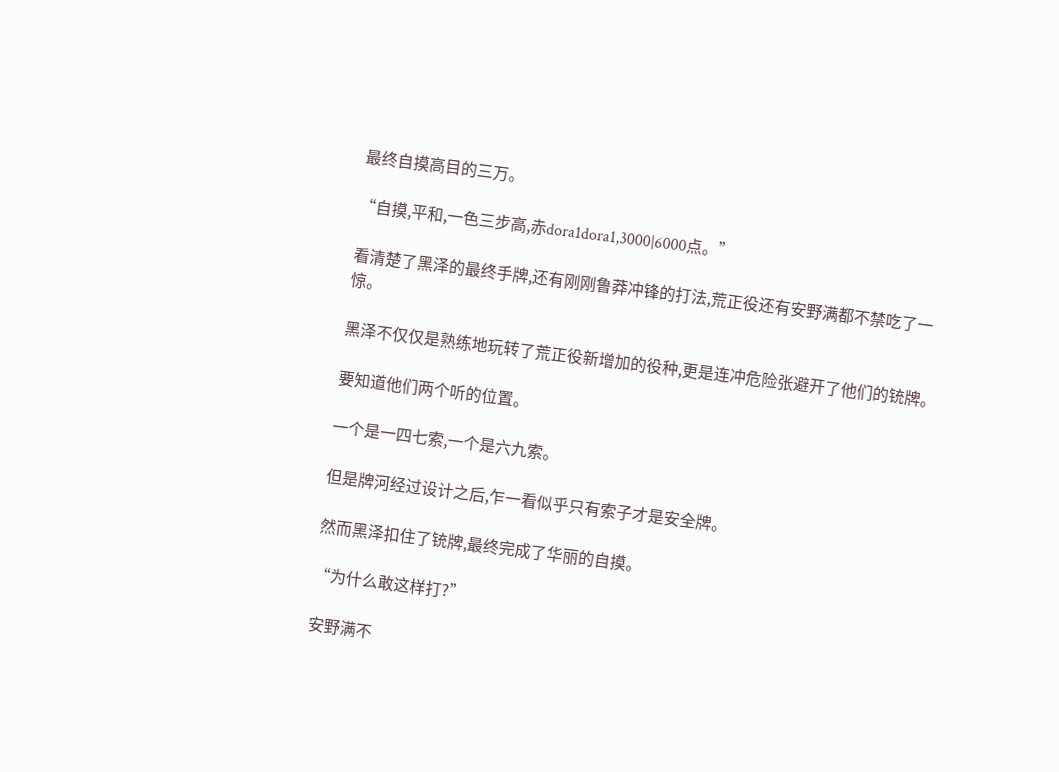最终自摸高目的三万。

“自摸,平和,一色三步高,赤dora1dora1,3000|6000点。”

看清楚了黑泽的最终手牌,还有刚刚鲁莽冲锋的打法,荒正役还有安野满都不禁吃了一惊。

黑泽不仅仅是熟练地玩转了荒正役新增加的役种,更是连冲危险张避开了他们的铳牌。

要知道他们两个听的位置。

一个是一四七索,一个是六九索。

但是牌河经过设计之后,乍一看似乎只有索子才是安全牌。

然而黑泽扣住了铳牌,最终完成了华丽的自摸。

“为什么敢这样打?”

安野满不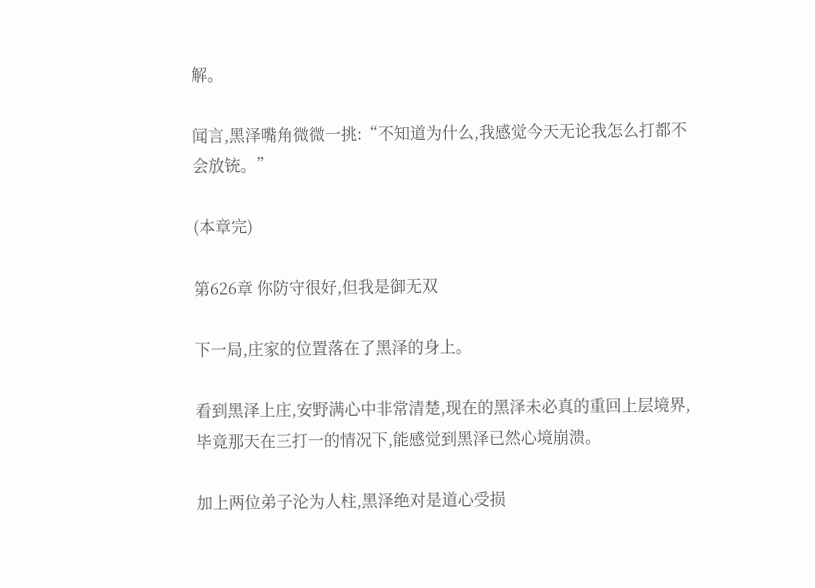解。

闻言,黑泽嘴角微微一挑:“不知道为什么,我感觉今天无论我怎么打都不会放铳。”

(本章完)

第626章 你防守很好,但我是御无双

下一局,庄家的位置落在了黑泽的身上。

看到黑泽上庄,安野满心中非常清楚,现在的黑泽未必真的重回上层境界,毕竟那天在三打一的情况下,能感觉到黑泽已然心境崩溃。

加上两位弟子沦为人柱,黑泽绝对是道心受损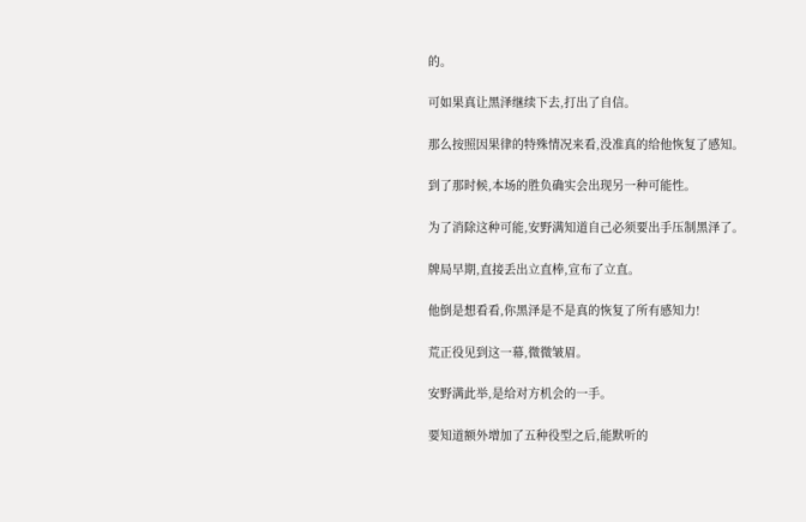的。

可如果真让黑泽继续下去,打出了自信。

那么按照因果律的特殊情况来看,没准真的给他恢复了感知。

到了那时候,本场的胜负确实会出现另一种可能性。

为了消除这种可能,安野满知道自己必须要出手压制黑泽了。

牌局早期,直接丢出立直棒,宣布了立直。

他倒是想看看,你黑泽是不是真的恢复了所有感知力!

荒正役见到这一幕,微微皱眉。

安野满此举,是给对方机会的一手。

要知道额外增加了五种役型之后,能默听的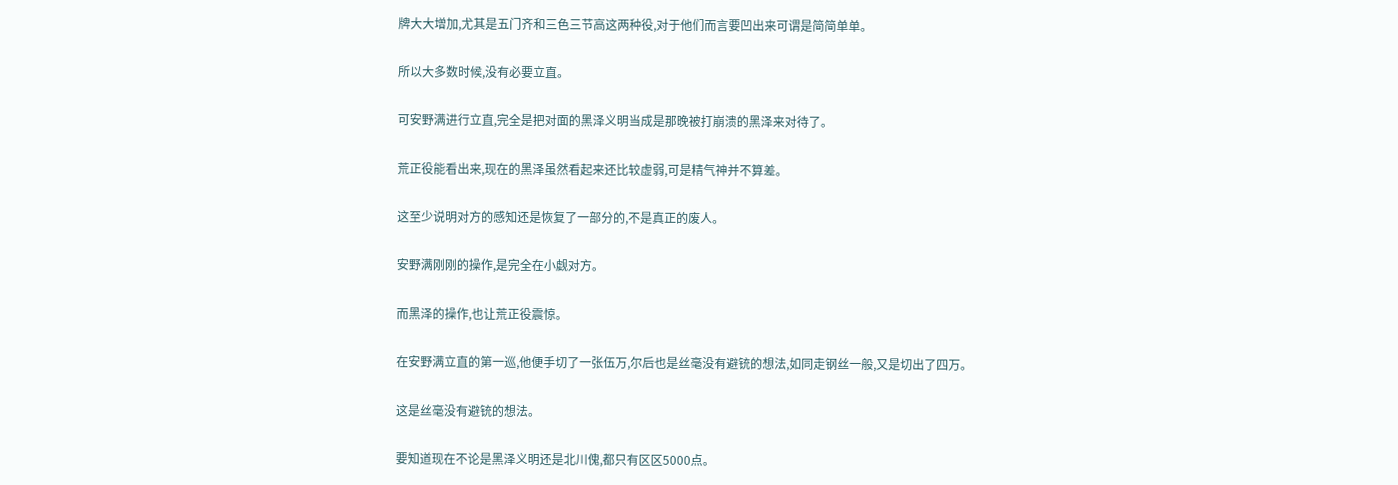牌大大增加,尤其是五门齐和三色三节高这两种役,对于他们而言要凹出来可谓是简简单单。

所以大多数时候,没有必要立直。

可安野满进行立直,完全是把对面的黑泽义明当成是那晚被打崩溃的黑泽来对待了。

荒正役能看出来,现在的黑泽虽然看起来还比较虚弱,可是精气神并不算差。

这至少说明对方的感知还是恢复了一部分的,不是真正的废人。

安野满刚刚的操作,是完全在小觑对方。

而黑泽的操作,也让荒正役震惊。

在安野满立直的第一巡,他便手切了一张伍万,尔后也是丝毫没有避铳的想法,如同走钢丝一般,又是切出了四万。

这是丝毫没有避铳的想法。

要知道现在不论是黑泽义明还是北川傀,都只有区区5000点。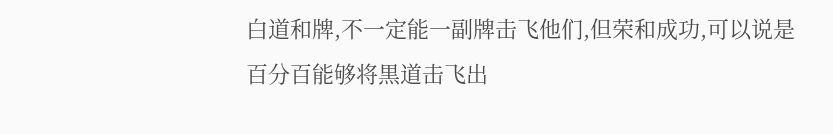白道和牌,不一定能一副牌击飞他们,但荣和成功,可以说是百分百能够将黒道击飞出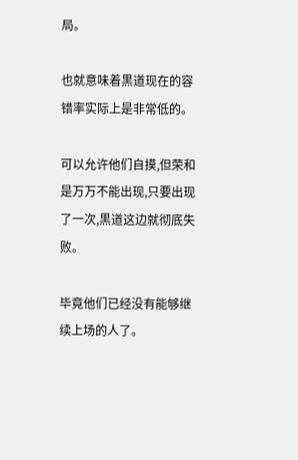局。

也就意味着黒道现在的容错率实际上是非常低的。

可以允许他们自摸,但荣和是万万不能出现,只要出现了一次,黒道这边就彻底失败。

毕竟他们已经没有能够继续上场的人了。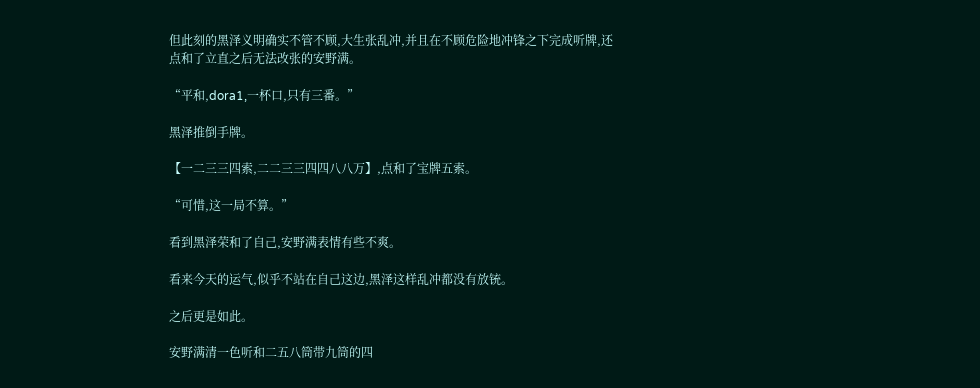但此刻的黑泽义明确实不管不顾,大生张乱冲,并且在不顾危险地冲锋之下完成听牌,还点和了立直之后无法改张的安野满。

“平和,dora1,一杯口,只有三番。”

黑泽推倒手牌。

【一二三三四索,二二三三四四八八万】,点和了宝牌五索。

“可惜,这一局不算。”

看到黑泽荣和了自己,安野满表情有些不爽。

看来今天的运气,似乎不站在自己这边,黑泽这样乱冲都没有放铳。

之后更是如此。

安野满清一色听和二五八筒带九筒的四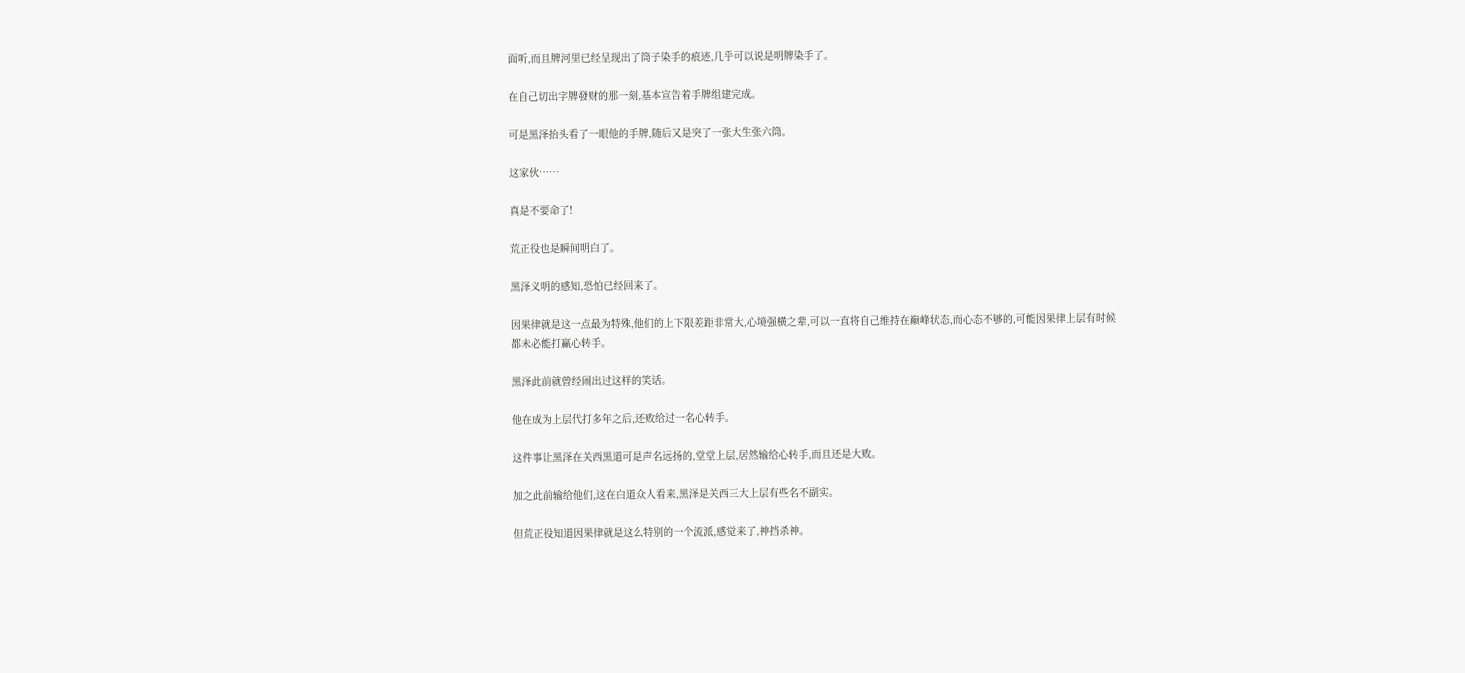面听,而且牌河里已经呈现出了筒子染手的痕迹,几乎可以说是明牌染手了。

在自己切出字牌發财的那一刻,基本宣告着手牌组建完成。

可是黑泽抬头看了一眼他的手牌,随后又是突了一张大生张六筒。

这家伙……

真是不要命了!

荒正役也是瞬间明白了。

黑泽义明的感知,恐怕已经回来了。

因果律就是这一点最为特殊,他们的上下限差距非常大,心境强横之辈,可以一直将自己维持在巅峰状态,而心态不够的,可能因果律上层有时候都未必能打赢心转手。

黑泽此前就曾经闹出过这样的笑话。

他在成为上层代打多年之后,还败给过一名心转手。

这件事让黑泽在关西黒道可是声名远扬的,堂堂上层,居然输给心转手,而且还是大败。

加之此前输给他们,这在白道众人看来,黑泽是关西三大上层有些名不副实。

但荒正役知道因果律就是这么特别的一个流派,感觉来了,神挡杀神。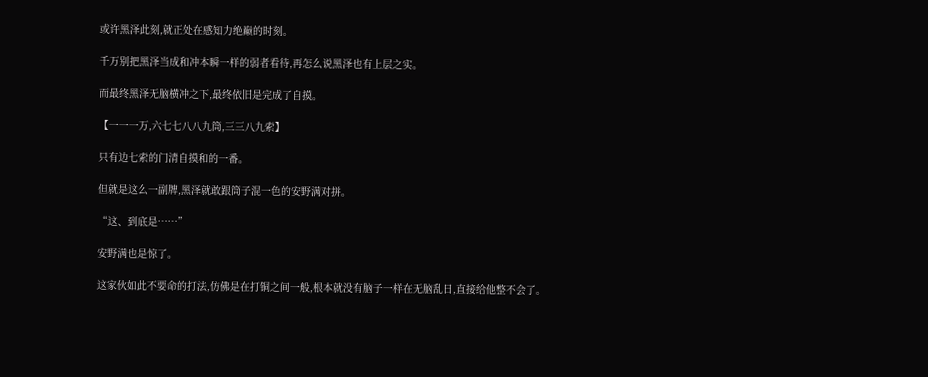或许黑泽此刻,就正处在感知力绝巅的时刻。

千万别把黑泽当成和冲本瞬一样的弱者看待,再怎么说黑泽也有上层之实。

而最终黑泽无脑横冲之下,最终依旧是完成了自摸。

【一一一万,六七七八八九筒,三三八九索】

只有边七索的门清自摸和的一番。

但就是这么一副牌,黑泽就敢跟筒子混一色的安野满对拼。

“这、到底是……”

安野满也是惊了。

这家伙如此不要命的打法,仿佛是在打铜之间一般,根本就没有脑子一样在无脑乱日,直接给他整不会了。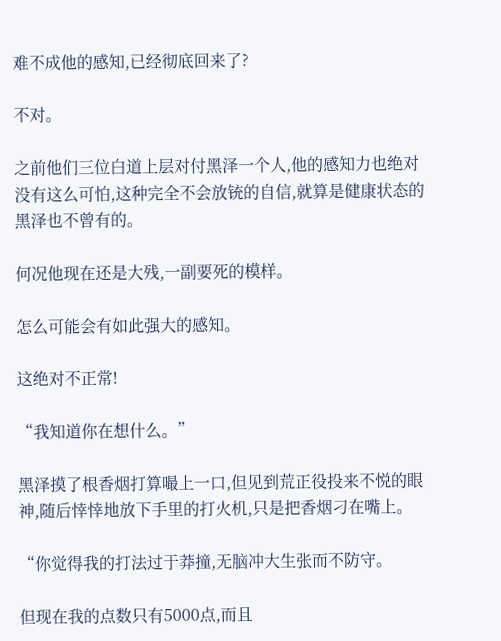难不成他的感知,已经彻底回来了?

不对。

之前他们三位白道上层对付黑泽一个人,他的感知力也绝对没有这么可怕,这种完全不会放铳的自信,就算是健康状态的黑泽也不曾有的。

何况他现在还是大残,一副要死的模样。

怎么可能会有如此强大的感知。

这绝对不正常!

“我知道你在想什么。”

黑泽摸了根香烟打算嘬上一口,但见到荒正役投来不悦的眼神,随后悻悻地放下手里的打火机,只是把香烟刁在嘴上。

“你觉得我的打法过于莽撞,无脑冲大生张而不防守。

但现在我的点数只有5000点,而且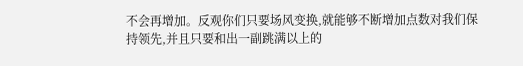不会再增加。反观你们只要场风变换,就能够不断增加点数对我们保持领先,并且只要和出一副跳满以上的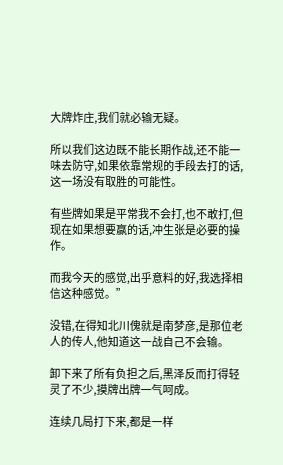大牌炸庄,我们就必输无疑。

所以我们这边既不能长期作战,还不能一味去防守,如果依靠常规的手段去打的话,这一场没有取胜的可能性。

有些牌如果是平常我不会打,也不敢打,但现在如果想要赢的话,冲生张是必要的操作。

而我今天的感觉,出乎意料的好,我选择相信这种感觉。”

没错,在得知北川傀就是南梦彦,是那位老人的传人,他知道这一战自己不会输。

卸下来了所有负担之后,黑泽反而打得轻灵了不少,摸牌出牌一气呵成。

连续几局打下来,都是一样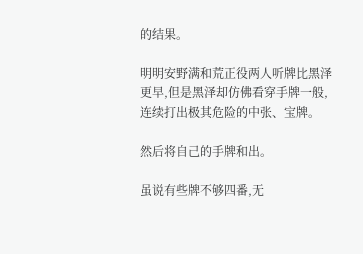的结果。

明明安野满和荒正役两人听牌比黑泽更早,但是黑泽却仿佛看穿手牌一般,连续打出极其危险的中张、宝牌。

然后将自己的手牌和出。

虽说有些牌不够四番,无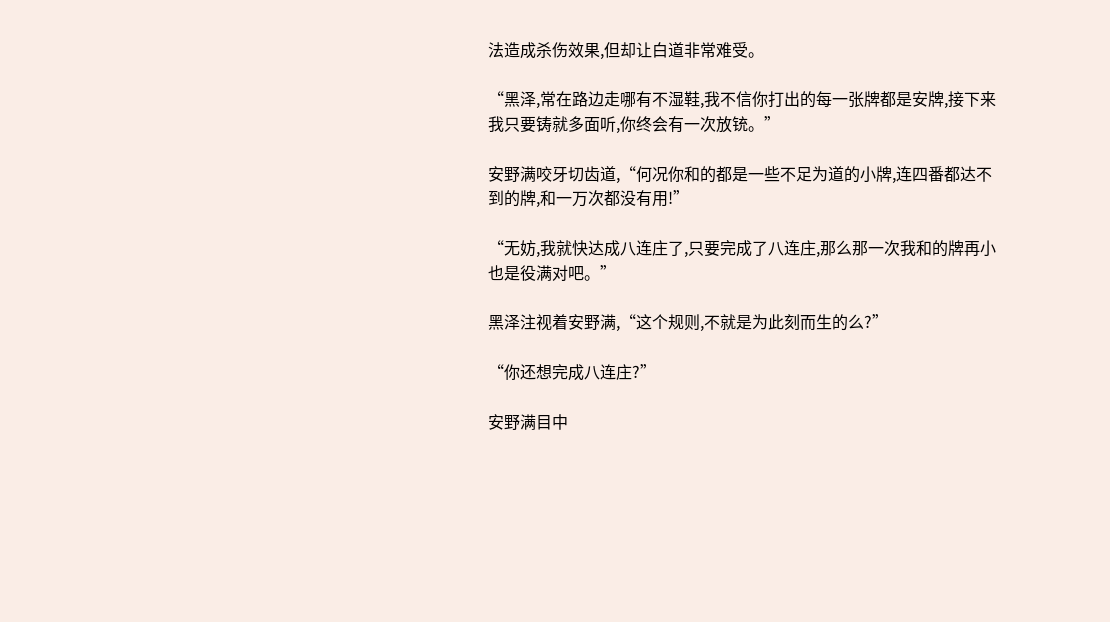法造成杀伤效果,但却让白道非常难受。

“黑泽,常在路边走哪有不湿鞋,我不信你打出的每一张牌都是安牌,接下来我只要铸就多面听,你终会有一次放铳。”

安野满咬牙切齿道,“何况你和的都是一些不足为道的小牌,连四番都达不到的牌,和一万次都没有用!”

“无妨,我就快达成八连庄了,只要完成了八连庄,那么那一次我和的牌再小也是役满对吧。”

黑泽注视着安野满,“这个规则,不就是为此刻而生的么?”

“你还想完成八连庄?”

安野满目中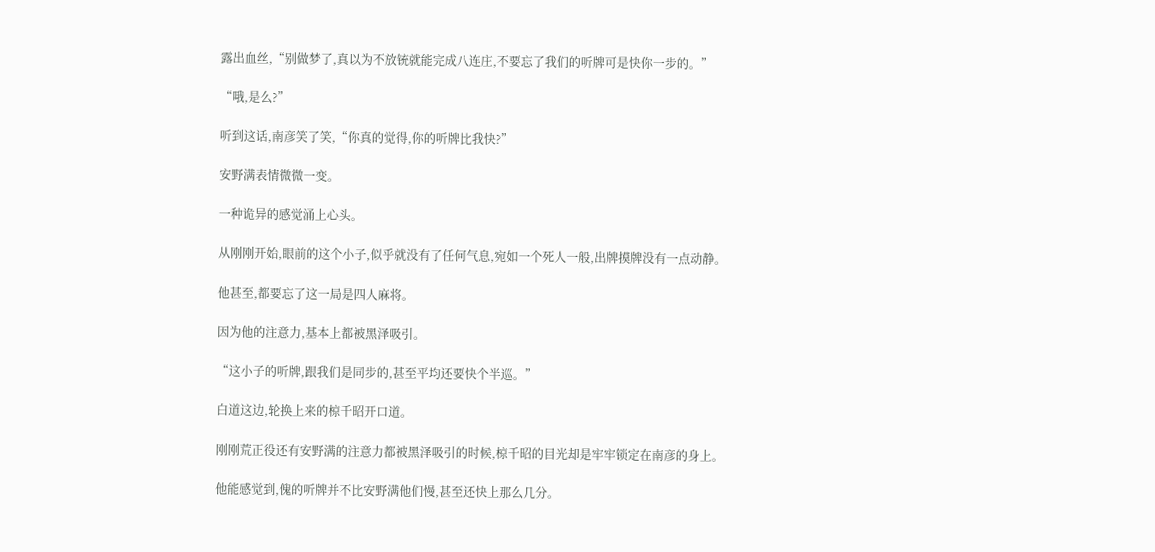露出血丝,“别做梦了,真以为不放铳就能完成八连庄,不要忘了我们的听牌可是快你一步的。”

“哦,是么?”

听到这话,南彦笑了笑,“你真的觉得,你的听牌比我快?”

安野满表情微微一变。

一种诡异的感觉涌上心头。

从刚刚开始,眼前的这个小子,似乎就没有了任何气息,宛如一个死人一般,出牌摸牌没有一点动静。

他甚至,都要忘了这一局是四人麻将。

因为他的注意力,基本上都被黑泽吸引。

“这小子的听牌,跟我们是同步的,甚至平均还要快个半巡。”

白道这边,轮换上来的椋千昭开口道。

刚刚荒正役还有安野满的注意力都被黑泽吸引的时候,椋千昭的目光却是牢牢锁定在南彦的身上。

他能感觉到,傀的听牌并不比安野满他们慢,甚至还快上那么几分。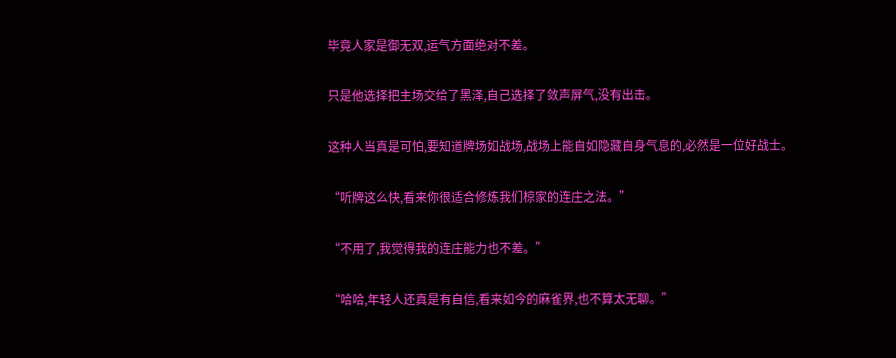毕竟人家是御无双,运气方面绝对不差。

只是他选择把主场交给了黑泽,自己选择了敛声屏气,没有出击。

这种人当真是可怕,要知道牌场如战场,战场上能自如隐藏自身气息的,必然是一位好战士。

“听牌这么快,看来你很适合修炼我们椋家的连庄之法。”

“不用了,我觉得我的连庄能力也不差。”

“哈哈,年轻人还真是有自信,看来如今的麻雀界,也不算太无聊。”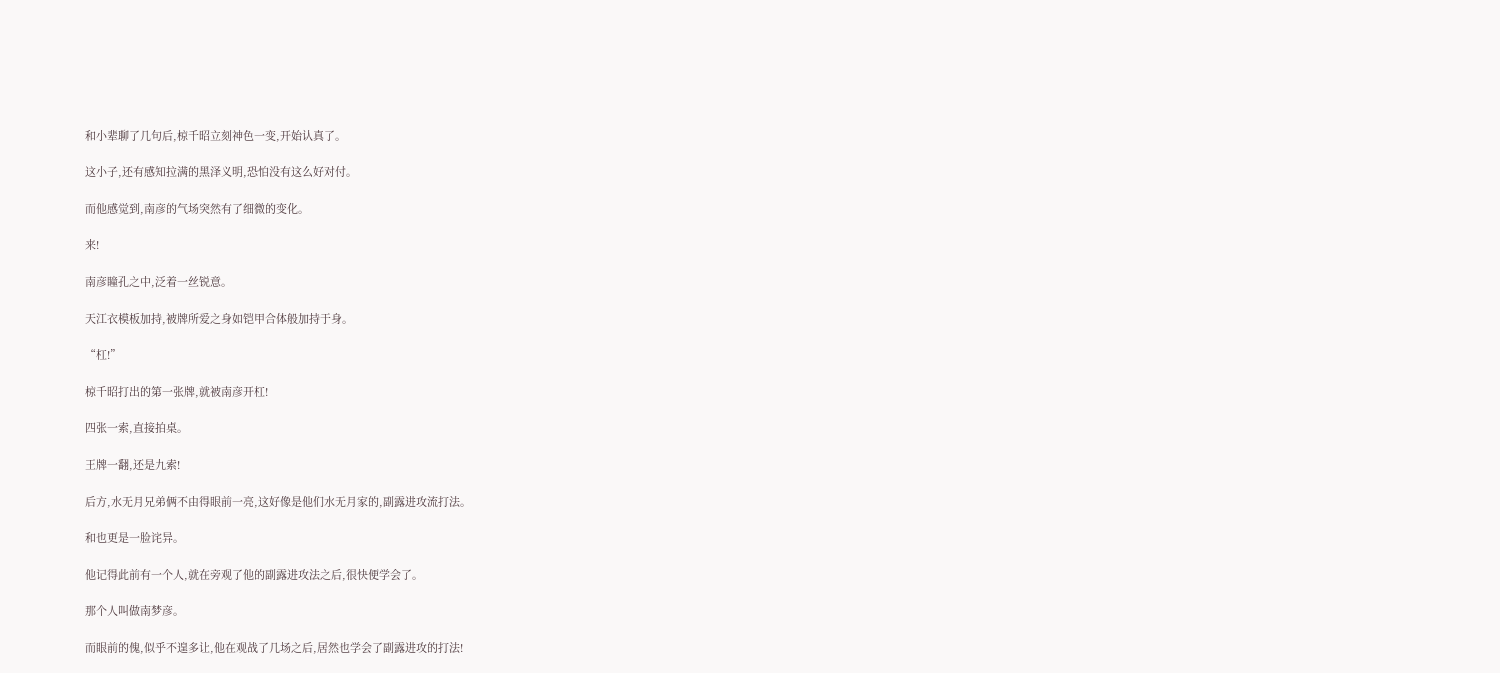和小辈聊了几句后,椋千昭立刻神色一变,开始认真了。

这小子,还有感知拉满的黑泽义明,恐怕没有这么好对付。

而他感觉到,南彦的气场突然有了细微的变化。

来!

南彦瞳孔之中,泛着一丝锐意。

天江衣模板加持,被牌所爱之身如铠甲合体般加持于身。

“杠!”

椋千昭打出的第一张牌,就被南彦开杠!

四张一索,直接拍桌。

王牌一翻,还是九索!

后方,水无月兄弟俩不由得眼前一亮,这好像是他们水无月家的,副露进攻流打法。

和也更是一脸诧异。

他记得此前有一个人,就在旁观了他的副露进攻法之后,很快便学会了。

那个人叫做南梦彦。

而眼前的傀,似乎不遑多让,他在观战了几场之后,居然也学会了副露进攻的打法!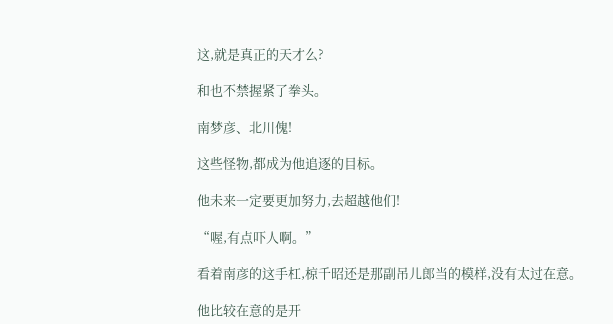这,就是真正的天才么?

和也不禁握紧了拳头。

南梦彦、北川傀!

这些怪物,都成为他追逐的目标。

他未来一定要更加努力,去超越他们!

“喔,有点吓人啊。”

看着南彦的这手杠,椋千昭还是那副吊儿郎当的模样,没有太过在意。

他比较在意的是开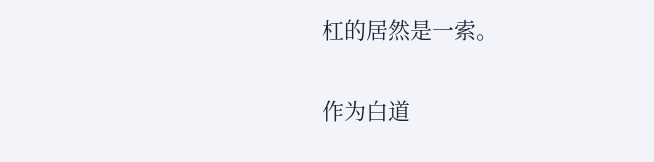杠的居然是一索。

作为白道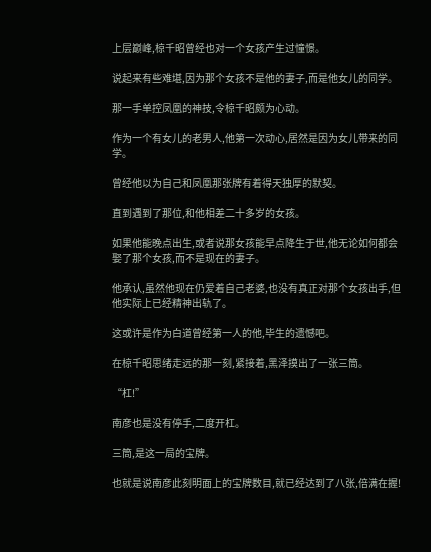上层巅峰,椋千昭曾经也对一个女孩产生过憧憬。

说起来有些难堪,因为那个女孩不是他的妻子,而是他女儿的同学。

那一手单控凤凰的神技,令椋千昭颇为心动。

作为一个有女儿的老男人,他第一次动心,居然是因为女儿带来的同学。

曾经他以为自己和凤凰那张牌有着得天独厚的默契。

直到遇到了那位,和他相差二十多岁的女孩。

如果他能晚点出生,或者说那女孩能早点降生于世,他无论如何都会娶了那个女孩,而不是现在的妻子。

他承认,虽然他现在仍爱着自己老婆,也没有真正对那个女孩出手,但他实际上已经精神出轨了。

这或许是作为白道曾经第一人的他,毕生的遗憾吧。

在椋千昭思绪走远的那一刻,紧接着,黑泽摸出了一张三筒。

“杠!”

南彦也是没有停手,二度开杠。

三筒,是这一局的宝牌。

也就是说南彦此刻明面上的宝牌数目,就已经达到了八张,倍满在握!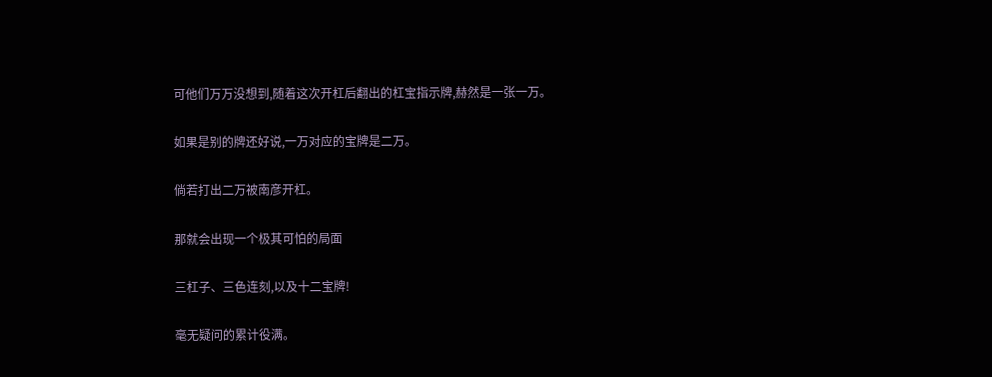可他们万万没想到,随着这次开杠后翻出的杠宝指示牌,赫然是一张一万。

如果是别的牌还好说,一万对应的宝牌是二万。

倘若打出二万被南彦开杠。

那就会出现一个极其可怕的局面

三杠子、三色连刻,以及十二宝牌!

毫无疑问的累计役满。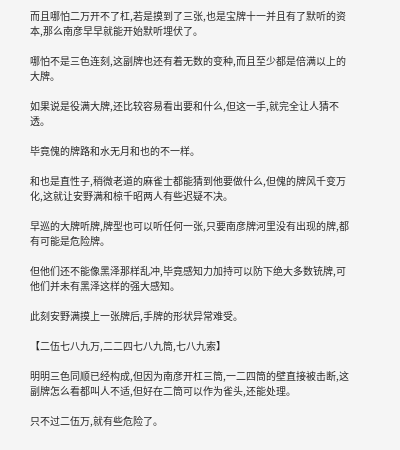而且哪怕二万开不了杠,若是摸到了三张,也是宝牌十一并且有了默听的资本,那么南彦早早就能开始默听埋伏了。

哪怕不是三色连刻,这副牌也还有着无数的变种,而且至少都是倍满以上的大牌。

如果说是役满大牌,还比较容易看出要和什么,但这一手,就完全让人猜不透。

毕竟傀的牌路和水无月和也的不一样。

和也是直性子,稍微老道的麻雀士都能猜到他要做什么,但傀的牌风千变万化,这就让安野满和椋千昭两人有些迟疑不决。

早巡的大牌听牌,牌型也可以听任何一张,只要南彦牌河里没有出现的牌,都有可能是危险牌。

但他们还不能像黑泽那样乱冲,毕竟感知力加持可以防下绝大多数铳牌,可他们并未有黑泽这样的强大感知。

此刻安野满摸上一张牌后,手牌的形状异常难受。

【二伍七八九万,二二四七八九筒,七八九索】

明明三色同顺已经构成,但因为南彦开杠三筒,一二四筒的壁直接被击断,这副牌怎么看都叫人不适,但好在二筒可以作为雀头,还能处理。

只不过二伍万,就有些危险了。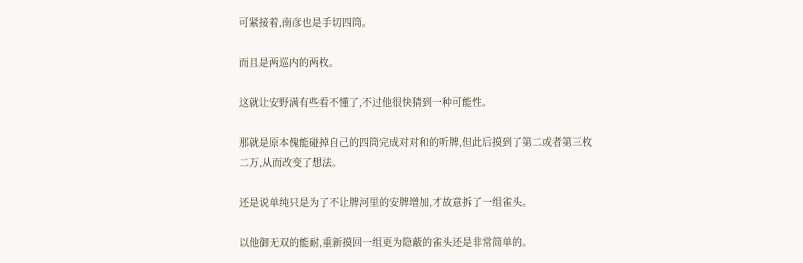可紧接着,南彦也是手切四筒。

而且是两巡内的两枚。

这就让安野满有些看不懂了,不过他很快猜到一种可能性。

那就是原本傀能碰掉自己的四筒完成对对和的听牌,但此后摸到了第二或者第三枚二万,从而改变了想法。

还是说单纯只是为了不让牌河里的安牌增加,才故意拆了一组雀头。

以他御无双的能耐,重新摸回一组更为隐蔽的雀头还是非常简单的。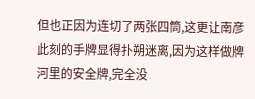但也正因为连切了两张四筒,这更让南彦此刻的手牌显得扑朔迷离,因为这样做牌河里的安全牌,完全没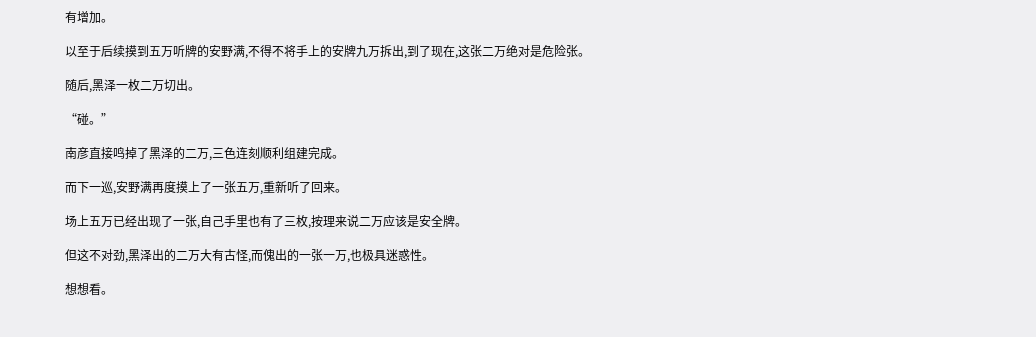有增加。

以至于后续摸到五万听牌的安野满,不得不将手上的安牌九万拆出,到了现在,这张二万绝对是危险张。

随后,黑泽一枚二万切出。

“碰。”

南彦直接鸣掉了黑泽的二万,三色连刻顺利组建完成。

而下一巡,安野满再度摸上了一张五万,重新听了回来。

场上五万已经出现了一张,自己手里也有了三枚,按理来说二万应该是安全牌。

但这不对劲,黑泽出的二万大有古怪,而傀出的一张一万,也极具迷惑性。

想想看。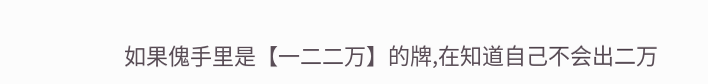如果傀手里是【一二二万】的牌,在知道自己不会出二万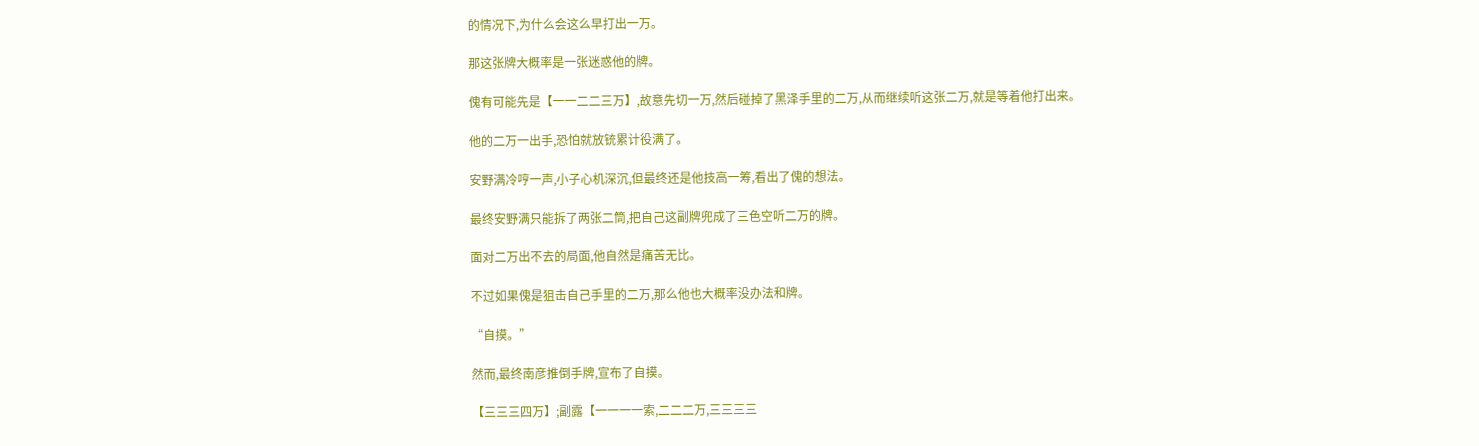的情况下,为什么会这么早打出一万。

那这张牌大概率是一张迷惑他的牌。

傀有可能先是【一一二二三万】,故意先切一万,然后碰掉了黑泽手里的二万,从而继续听这张二万,就是等着他打出来。

他的二万一出手,恐怕就放铳累计役满了。

安野满冷哼一声,小子心机深沉,但最终还是他技高一筹,看出了傀的想法。

最终安野满只能拆了两张二筒,把自己这副牌兜成了三色空听二万的牌。

面对二万出不去的局面,他自然是痛苦无比。

不过如果傀是狙击自己手里的二万,那么他也大概率没办法和牌。

“自摸。”

然而,最终南彦推倒手牌,宣布了自摸。

【三三三四万】;副露【一一一一索,二二二万,三三三三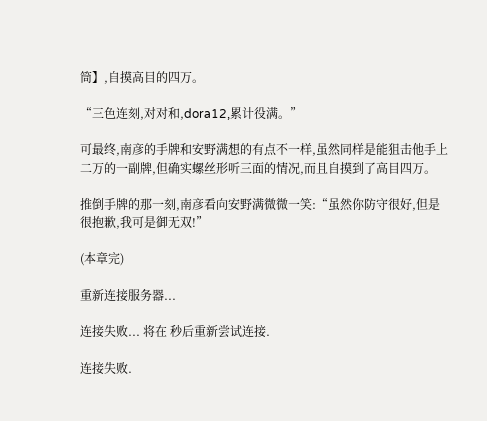筒】,自摸高目的四万。

“三色连刻,对对和,dora12,累计役满。”

可最终,南彦的手牌和安野满想的有点不一样,虽然同样是能狙击他手上二万的一副牌,但确实螺丝形听三面的情况,而且自摸到了高目四万。

推倒手牌的那一刻,南彦看向安野满微微一笑:“虽然你防守很好,但是很抱歉,我可是御无双!”

(本章完)

重新连接服务器...

连接失败... 将在 秒后重新尝试连接.

连接失败.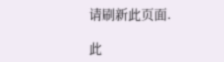请刷新此页面.

此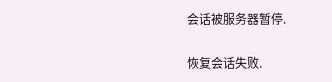会话被服务器暂停.

恢复会话失败.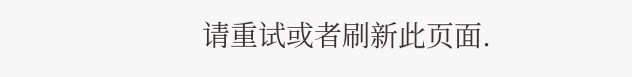请重试或者刷新此页面.